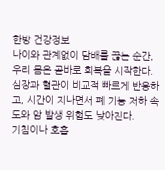한방 건강정보
나이와 관계없이 담배를 끊는 순간, 우리 몸은 곧바로 회복을 시작한다. 심장과 혈관이 비교적 빠르게 반응하고, 시간이 지나면서 폐 기능 저하 속도와 암 발생 위험도 낮아진다.
기침이나 호흡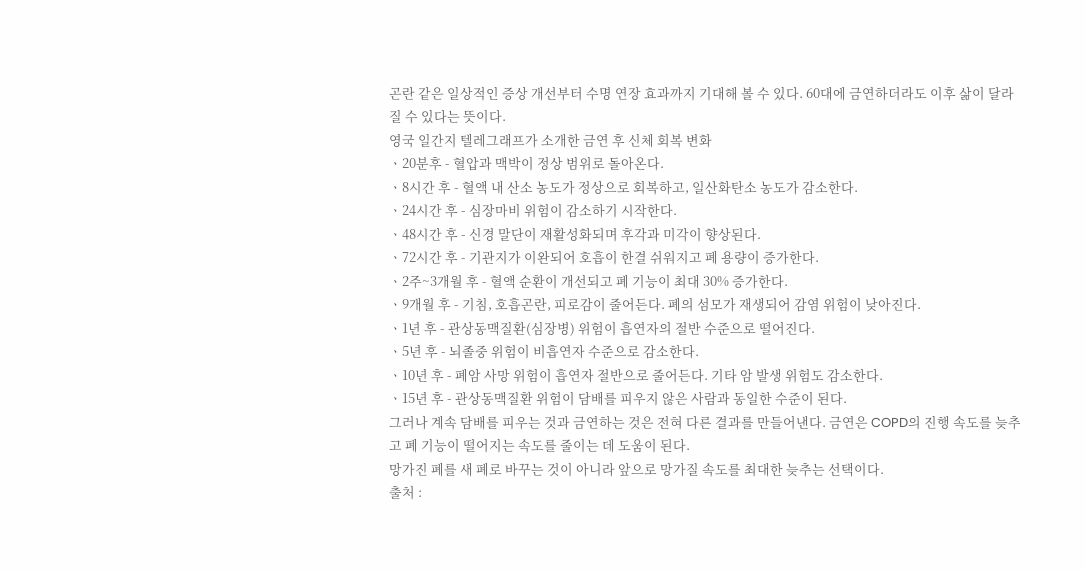곤란 같은 일상적인 증상 개선부터 수명 연장 효과까지 기대해 볼 수 있다. 60대에 금연하더라도 이후 삶이 달라질 수 있다는 뜻이다.
영국 일간지 텔레그래프가 소개한 금연 후 신체 회복 변화
ㆍ20분후 - 혈압과 맥박이 정상 범위로 돌아온다.
ㆍ8시간 후 - 혈액 내 산소 농도가 정상으로 회복하고, 일산화탄소 농도가 감소한다.
ㆍ24시간 후 - 심장마비 위험이 감소하기 시작한다.
ㆍ48시간 후 - 신경 말단이 재활성화되며 후각과 미각이 향상된다.
ㆍ72시간 후 - 기관지가 이완되어 호흡이 한결 쉬워지고 폐 용량이 증가한다.
ㆍ2주~3개월 후 - 혈액 순환이 개선되고 폐 기능이 최대 30% 증가한다.
ㆍ9개월 후 - 기침, 호흡곤란, 피로감이 줄어든다. 폐의 섬모가 재생되어 감염 위험이 낮아진다.
ㆍ1년 후 - 관상동맥질환(심장병) 위험이 흡연자의 절반 수준으로 떨어진다.
ㆍ5년 후 - 뇌졸중 위험이 비흡연자 수준으로 감소한다.
ㆍ10년 후 - 폐암 사망 위험이 흡연자 절반으로 줄어든다. 기타 암 발생 위험도 감소한다.
ㆍ15년 후 - 관상동맥질환 위험이 담배를 피우지 않은 사람과 동일한 수준이 된다.
그러나 계속 담배를 피우는 것과 금연하는 것은 전혀 다른 결과를 만들어낸다. 금연은 COPD의 진행 속도를 늦추고 폐 기능이 떨어지는 속도를 줄이는 데 도움이 된다.
망가진 폐를 새 폐로 바꾸는 것이 아니라 앞으로 망가질 속도를 최대한 늦추는 선택이다.
출처 :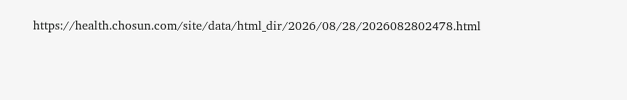https://health.chosun.com/site/data/html_dir/2026/08/28/2026082802478.html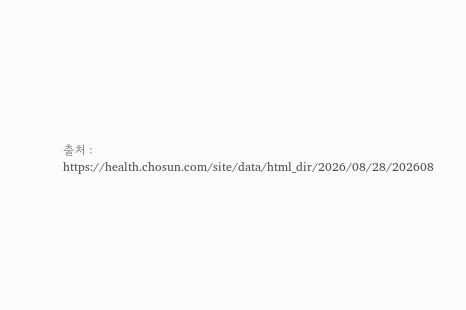출처 : https://health.chosun.com/site/data/html_dir/2026/08/28/202608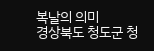복날의 의미
경상북도 청도군 청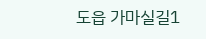도읍 가마실길1